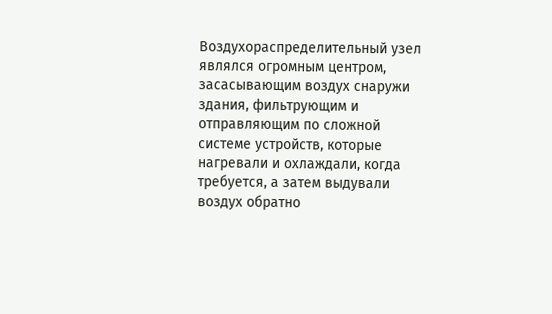Воздухораспределительный узел являлся огромным центром, засасывающим воздух снаружи здания, фильтрующим и отправляющим по сложной системе устройств, которые нагревали и охлаждали, когда требуется, а затем выдували воздух обратно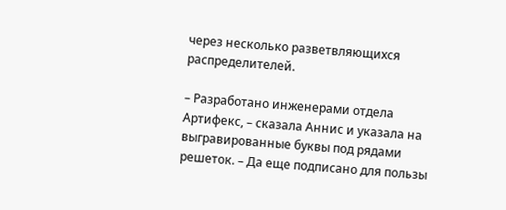через несколько разветвляющихся распределителей.

– Разработано инженерами отдела Артифекс, – сказала Аннис и указала на выгравированные буквы под рядами решеток. – Да еще подписано для пользы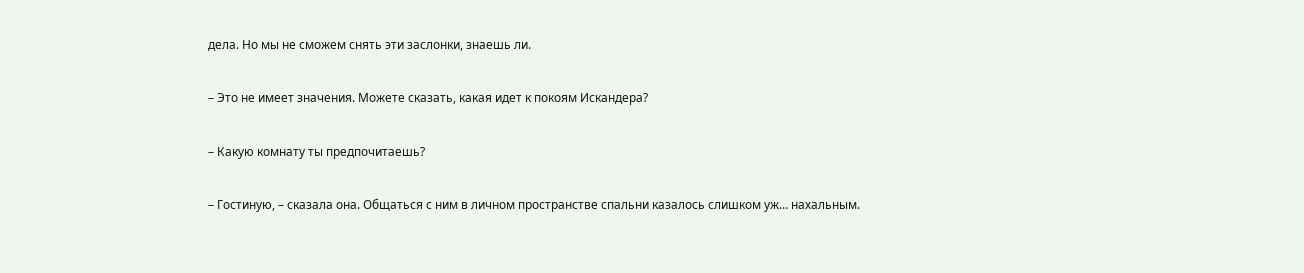дела. Но мы не сможем снять эти заслонки, знаешь ли.

– Это не имеет значения. Можете сказать, какая идет к покоям Искандера?

– Какую комнату ты предпочитаешь?

– Гостиную, – сказала она. Общаться с ним в личном пространстве спальни казалось слишком уж… нахальным.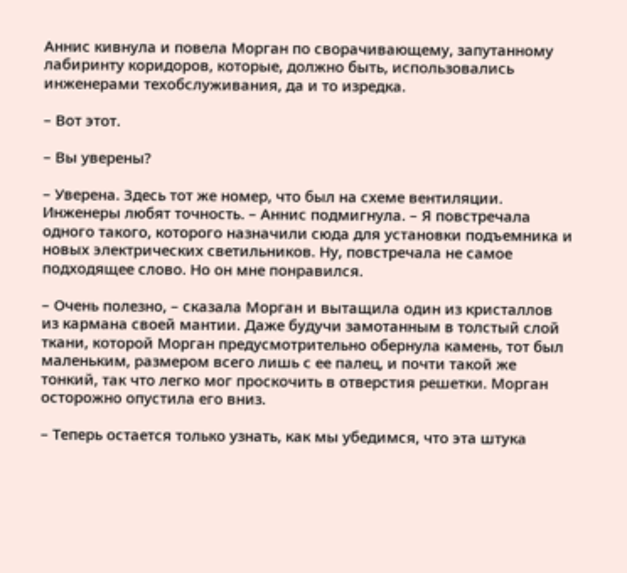Аннис кивнула и повела Морган по сворачивающему, запутанному лабиринту коридоров, которые, должно быть, использовались инженерами техобслуживания, да и то изредка.

– Вот этот.

– Вы уверены?

– Уверена. Здесь тот же номер, что был на схеме вентиляции. Инженеры любят точность. – Аннис подмигнула. – Я повстречала одного такого, которого назначили сюда для установки подъемника и новых электрических светильников. Ну, повстречала не самое подходящее слово. Но он мне понравился.

– Очень полезно, – сказала Морган и вытащила один из кристаллов из кармана своей мантии. Даже будучи замотанным в толстый слой ткани, которой Морган предусмотрительно обернула камень, тот был маленьким, размером всего лишь с ее палец, и почти такой же тонкий, так что легко мог проскочить в отверстия решетки. Морган осторожно опустила его вниз.

– Теперь остается только узнать, как мы убедимся, что эта штука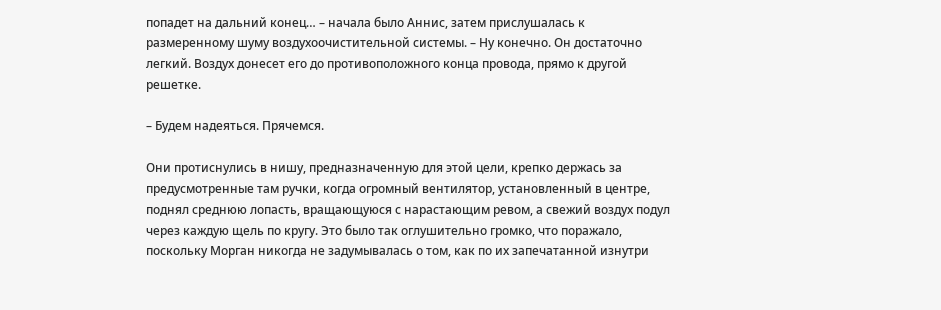попадет на дальний конец… – начала было Аннис, затем прислушалась к размеренному шуму воздухоочистительной системы. – Ну конечно. Он достаточно легкий. Воздух донесет его до противоположного конца провода, прямо к другой решетке.

– Будем надеяться. Прячемся.

Они протиснулись в нишу, предназначенную для этой цели, крепко держась за предусмотренные там ручки, когда огромный вентилятор, установленный в центре, поднял среднюю лопасть, вращающуюся с нарастающим ревом, а свежий воздух подул через каждую щель по кругу. Это было так оглушительно громко, что поражало, поскольку Морган никогда не задумывалась о том, как по их запечатанной изнутри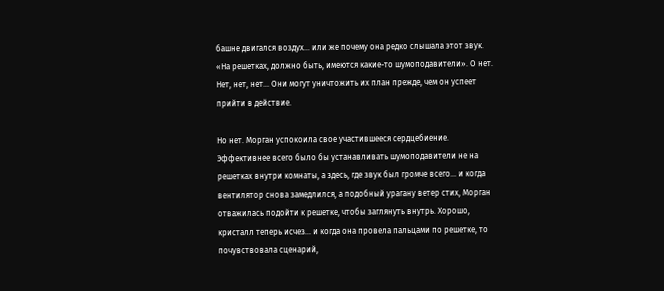башне двигался воздух… или же почему она редко слышала этот звук. «На решетках, должно быть, имеются какие-то шумоподавители». О нет. Нет, нет, нет… Они могут уничтожить их план прежде, чем он успеет прийти в действие.

Но нет. Морган успокоила свое участившееся сердцебиение. Эффективнее всего было бы устанавливать шумоподавители не на решетках внутри комнаты, а здесь, где звук был громче всего… и когда вентилятор снова замедлился, а подобный урагану ветер стих, Морган отважилась подойти к решетке, чтобы заглянуть внутрь. Хорошо, кристалл теперь исчез… и когда она провела пальцами по решетке, то почувствовала сценарий,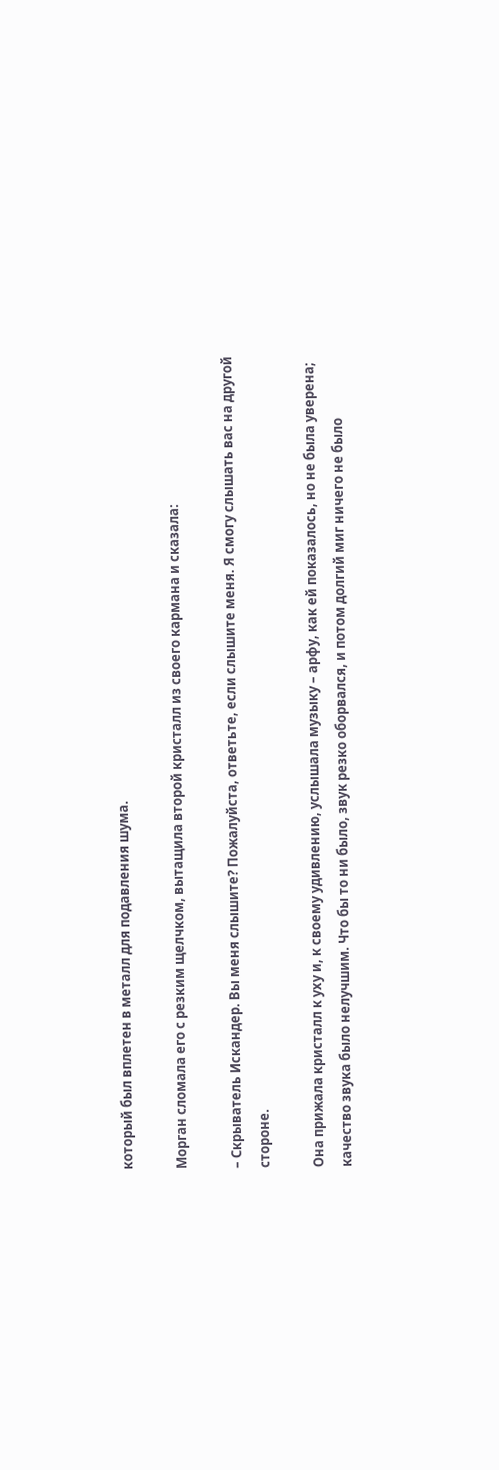который был вплетен в металл для подавления шума.

Морган сломала его с резким щелчком, вытащила второй кристалл из своего кармана и сказала:

– Скрыватель Искандер. Вы меня слышите? Пожалуйста, ответьте, если слышите меня. Я смогу слышать вас на другой стороне.

Она прижала кристалл к уху и, к своему удивлению, услышала музыку – арфу, как ей показалось, но не была уверена; качество звука было нелучшим. Что бы то ни было, звук резко оборвался, и потом долгий миг ничего не было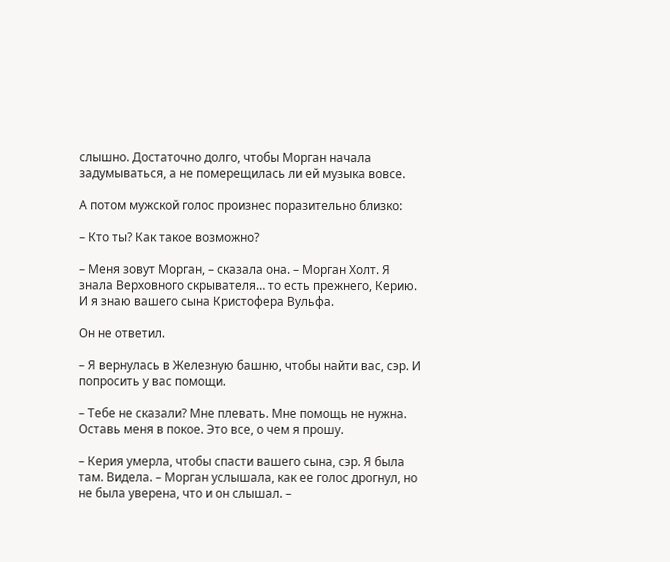слышно. Достаточно долго, чтобы Морган начала задумываться, а не померещилась ли ей музыка вовсе.

А потом мужской голос произнес поразительно близко:

– Кто ты? Как такое возможно?

– Меня зовут Морган, – сказала она. – Морган Холт. Я знала Верховного скрывателя… то есть прежнего, Керию. И я знаю вашего сына Кристофера Вульфа.

Он не ответил.

– Я вернулась в Железную башню, чтобы найти вас, сэр. И попросить у вас помощи.

– Тебе не сказали? Мне плевать. Мне помощь не нужна. Оставь меня в покое. Это все, о чем я прошу.

– Керия умерла, чтобы спасти вашего сына, сэр. Я была там. Видела. – Морган услышала, как ее голос дрогнул, но не была уверена, что и он слышал. –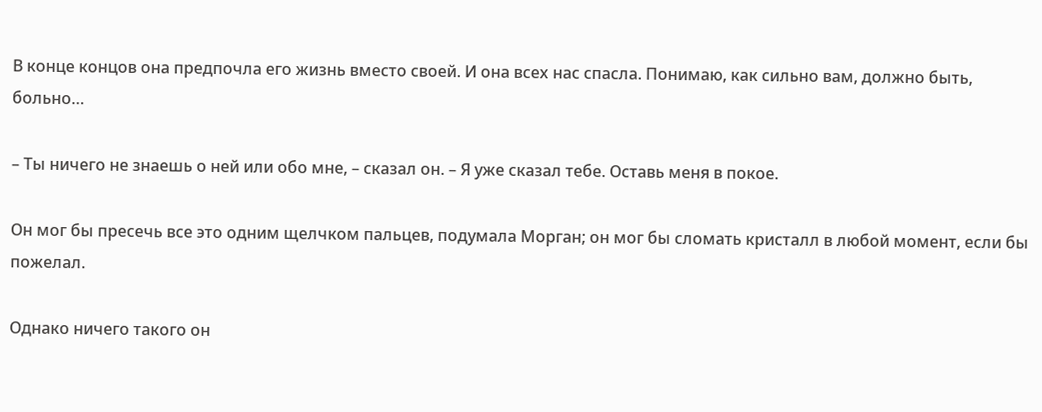В конце концов она предпочла его жизнь вместо своей. И она всех нас спасла. Понимаю, как сильно вам, должно быть, больно…

– Ты ничего не знаешь о ней или обо мне, – сказал он. – Я уже сказал тебе. Оставь меня в покое.

Он мог бы пресечь все это одним щелчком пальцев, подумала Морган; он мог бы сломать кристалл в любой момент, если бы пожелал.

Однако ничего такого он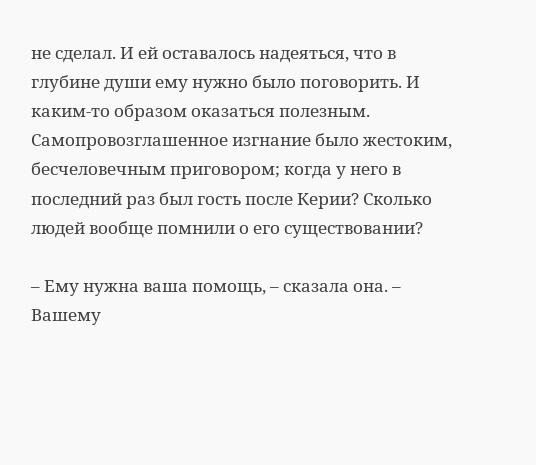не сделал. И ей оставалось надеяться, что в глубине души ему нужно было поговорить. И каким-то образом оказаться полезным. Самопровозглашенное изгнание было жестоким, бесчеловечным приговором; когда у него в последний раз был гость после Керии? Сколько людей вообще помнили о его существовании?

– Ему нужна ваша помощь, – сказала она. – Вашему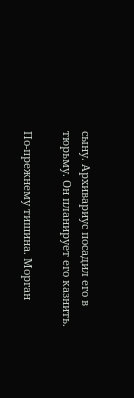сыну. Архивариус посадил его в тюрьму. Он планирует его казнить.

По-прежнему тишина. Морган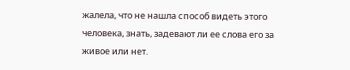жалела, что не нашла способ видеть этого человека, знать, задевают ли ее слова его за живое или нет.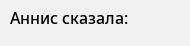Аннис сказала: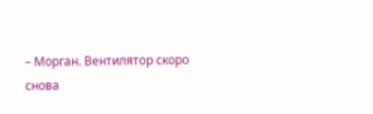– Морган. Вентилятор скоро снова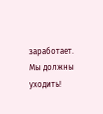заработает. Мы должны уходить!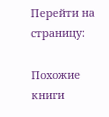Перейти на страницу:

Похожие книги